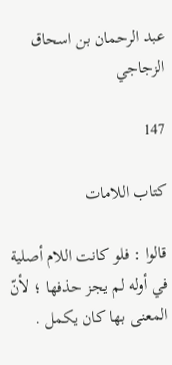عبد الرحمان بن اسحاق الزجاجي

147

كتاب اللامات

قالوا : فلو كانت اللام أصلية في أوله لم يجز حذفها ؛ لأنّ المعنى بها كان يكمل .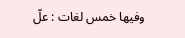وفيها خمس لغات : علّ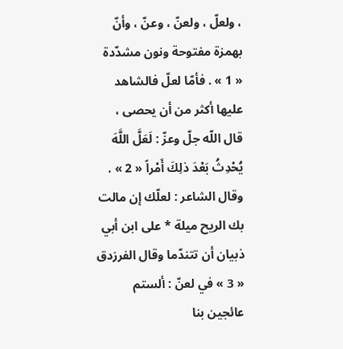، ولعلّ ، ولعنّ ، وعنّ ، وأنّ بهمزة مفتوحة ونون مشدّدة « 1 » . فأمّا لعلّ فالشاهد عليها أكثر من أن يحصى ، قال اللّه جلّ وعزّ : لَعَلَّ اللَّهَ يُحْدِثُ بَعْدَ ذلِكَ أَمْراً « 2 » . وقال الشاعر : لعلّك إن مالت بك الريح ميلة * على ابن أبي ذبيان أن تتندّما وقال الفرزدق « 3 » في لعنّ : ألستم عائجين بنا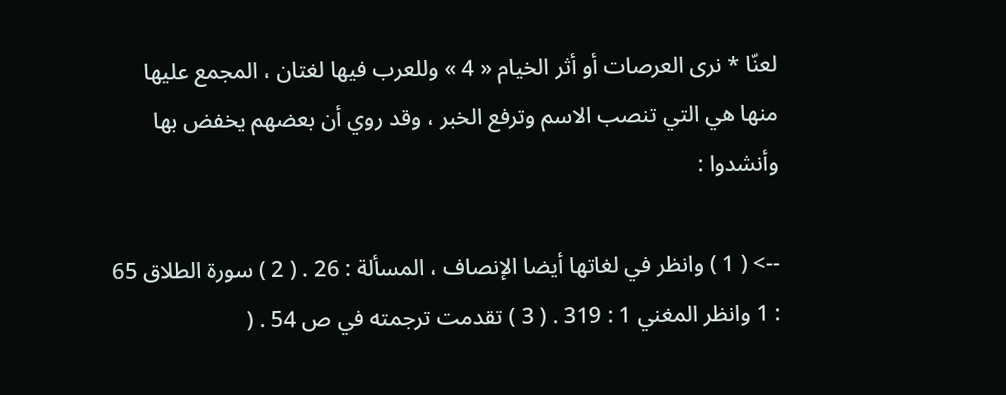لعنّا * نرى العرصات أو أثر الخيام « 4 » وللعرب فيها لغتان ، المجمع عليها منها هي التي تنصب الاسم وترفع الخبر ، وقد روي أن بعضهم يخفض بها وأنشدوا :

--> ( 1 ) وانظر في لغاتها أيضا الإنصاف ، المسألة : 26 . ( 2 ) سورة الطلاق 65 : 1 وانظر المغني 1 : 319 . ( 3 ) تقدمت ترجمته في ص 54 . (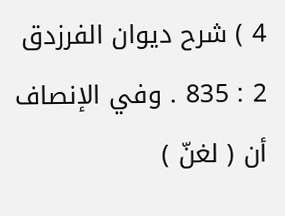4 ) شرح ديوان الفرزدق 2 : 835 . وفي الإنصاف أن ( لغنّ )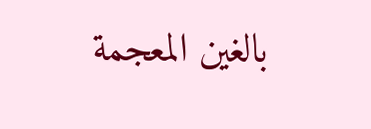بالغين المعجمة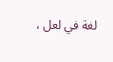لغة في لعل ،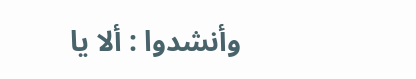وأنشدوا : ألا يا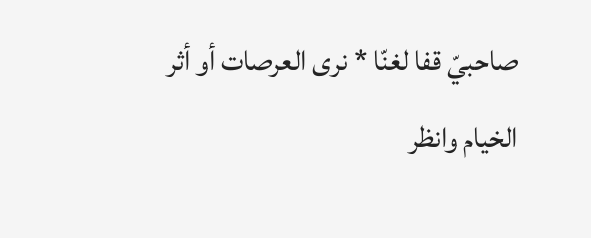صاحبيّ قفا لغنّا * نرى العرصات أو أثر الخيام وانظر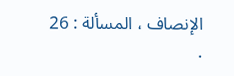الإنصاف ، المسألة : 26 .